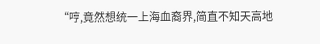“哼,竟然想统一上海血裔界,简直不知天高地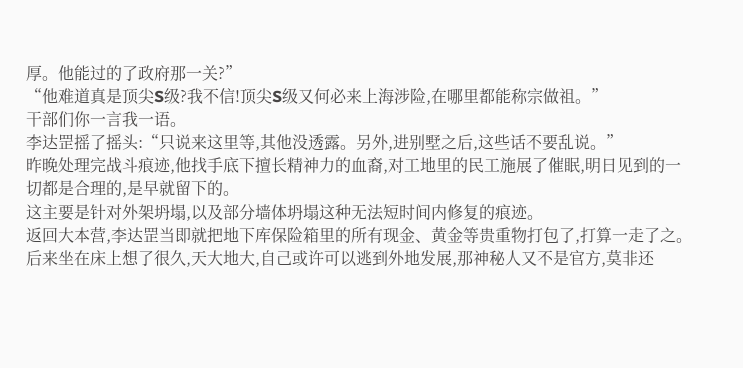厚。他能过的了政府那一关?”
“他难道真是顶尖S级?我不信!顶尖S级又何必来上海涉险,在哪里都能称宗做祖。”
干部们你一言我一语。
李达罡摇了摇头:“只说来这里等,其他没透露。另外,进别墅之后,这些话不要乱说。”
昨晚处理完战斗痕迹,他找手底下擅长精神力的血裔,对工地里的民工施展了催眠,明日见到的一切都是合理的,是早就留下的。
这主要是针对外架坍塌,以及部分墙体坍塌这种无法短时间内修复的痕迹。
返回大本营,李达罡当即就把地下库保险箱里的所有现金、黄金等贵重物打包了,打算一走了之。
后来坐在床上想了很久,天大地大,自己或许可以逃到外地发展,那神秘人又不是官方,莫非还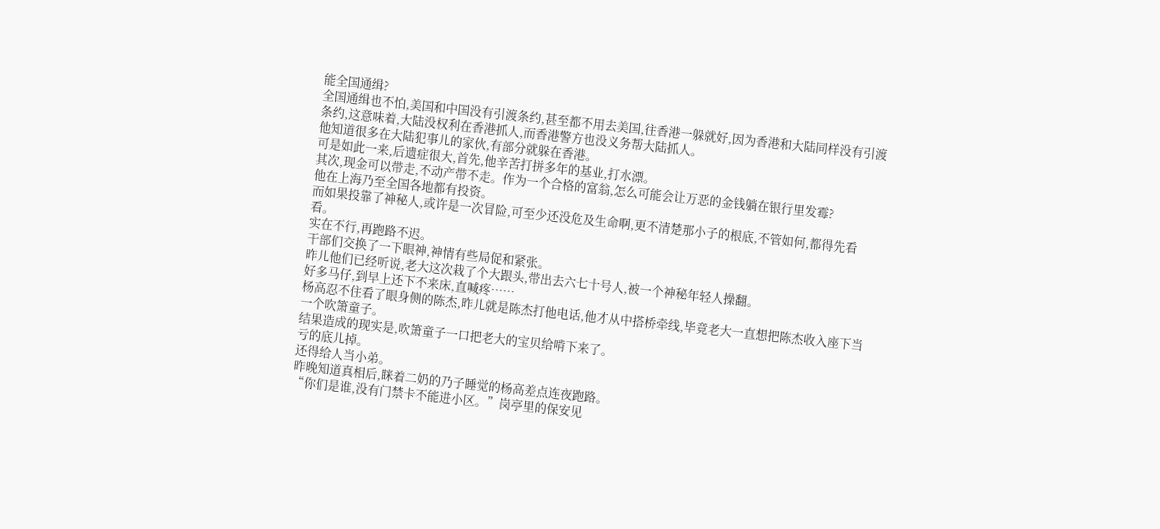能全国通缉?
全国通缉也不怕,美国和中国没有引渡条约,甚至都不用去美国,往香港一躲就好,因为香港和大陆同样没有引渡条约,这意味着,大陆没权利在香港抓人,而香港警方也没义务帮大陆抓人。
他知道很多在大陆犯事儿的家伙,有部分就躲在香港。
可是如此一来,后遗症很大,首先,他辛苦打拼多年的基业,打水漂。
其次,现金可以带走,不动产带不走。作为一个合格的富翁,怎么可能会让万恶的金钱躺在银行里发霉?
他在上海乃至全国各地都有投资。
而如果投靠了神秘人,或许是一次冒险,可至少还没危及生命啊,更不清楚那小子的根底,不管如何,都得先看看。
实在不行,再跑路不迟。
干部们交换了一下眼神,神情有些局促和紧张。
昨儿他们已经听说,老大这次栽了个大跟头,带出去六七十号人,被一个神秘年轻人操翻。
好多马仔,到早上还下不来床,直喊疼……
杨高忍不住看了眼身侧的陈杰,昨儿就是陈杰打他电话,他才从中搭桥牵线,毕竟老大一直想把陈杰收入座下当一个吹箫童子。
结果造成的现实是,吹箫童子一口把老大的宝贝给啃下来了。
亏的底儿掉。
还得给人当小弟。
昨晚知道真相后,眯着二奶的乃子睡觉的杨高差点连夜跑路。
“你们是谁,没有门禁卡不能进小区。”岗亭里的保安见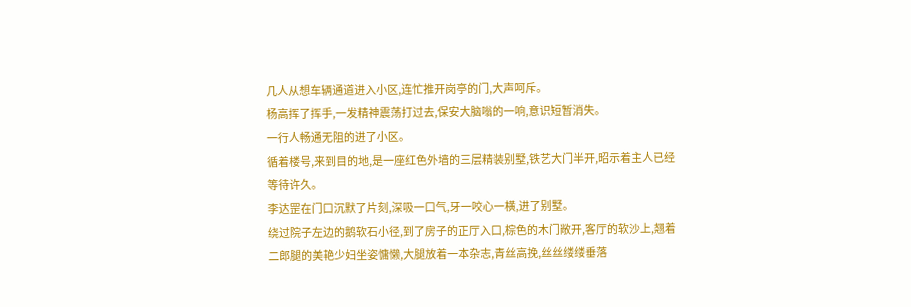几人从想车辆通道进入小区,连忙推开岗亭的门,大声呵斥。
杨高挥了挥手,一发精神震荡打过去,保安大脑嗡的一响,意识短暂消失。
一行人畅通无阻的进了小区。
循着楼号,来到目的地,是一座红色外墙的三层精装别墅,铁艺大门半开,昭示着主人已经等待许久。
李达罡在门口沉默了片刻,深吸一口气,牙一咬心一横,进了别墅。
绕过院子左边的鹅软石小径,到了房子的正厅入口,棕色的木门敞开,客厅的软沙上,翘着二郎腿的美艳少妇坐姿慵懒,大腿放着一本杂志,青丝高挽,丝丝缕缕垂落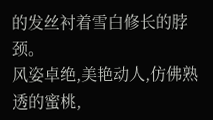的发丝衬着雪白修长的脖颈。
风姿卓绝,美艳动人,仿佛熟透的蜜桃,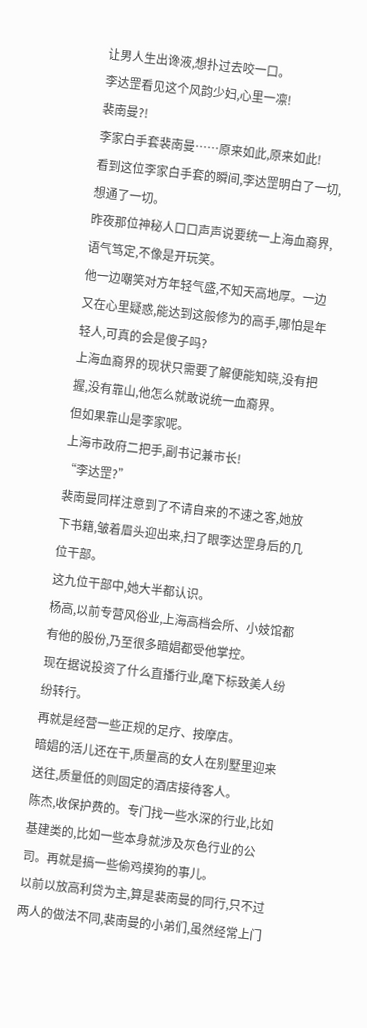让男人生出谗液,想扑过去咬一口。
李达罡看见这个风韵少妇,心里一凛!
裴南曼?!
李家白手套裴南曼……原来如此,原来如此!
看到这位李家白手套的瞬间,李达罡明白了一切,想通了一切。
昨夜那位神秘人口口声声说要统一上海血裔界,语气笃定,不像是开玩笑。
他一边嘲笑对方年轻气盛,不知天高地厚。一边又在心里疑惑,能达到这般修为的高手,哪怕是年轻人,可真的会是傻子吗?
上海血裔界的现状只需要了解便能知晓,没有把握,没有靠山,他怎么就敢说统一血裔界。
但如果靠山是李家呢。
上海市政府二把手,副书记兼市长!
“李达罡?”
裴南曼同样注意到了不请自来的不速之客,她放下书籍,皱着眉头迎出来,扫了眼李达罡身后的几位干部。
这九位干部中,她大半都认识。
杨高,以前专营风俗业,上海高档会所、小妓馆都有他的股份,乃至很多暗娼都受他掌控。
现在据说投资了什么直播行业,麾下标致美人纷纷转行。
再就是经营一些正规的足疗、按摩店。
暗娼的活儿还在干,质量高的女人在别墅里迎来送往,质量低的则固定的酒店接待客人。
陈杰,收保护费的。专门找一些水深的行业,比如基建类的,比如一些本身就涉及灰色行业的公司。再就是搞一些偷鸡摸狗的事儿。
以前以放高利贷为主,算是裴南曼的同行,只不过两人的做法不同,裴南曼的小弟们,虽然经常上门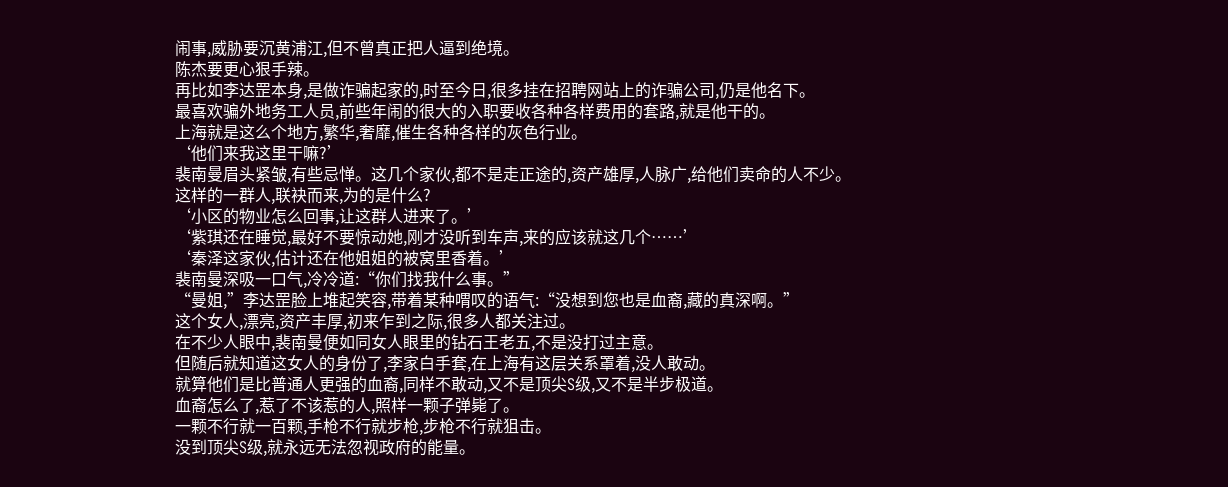闹事,威胁要沉黄浦江,但不曾真正把人逼到绝境。
陈杰要更心狠手辣。
再比如李达罡本身,是做诈骗起家的,时至今日,很多挂在招聘网站上的诈骗公司,仍是他名下。
最喜欢骗外地务工人员,前些年闹的很大的入职要收各种各样费用的套路,就是他干的。
上海就是这么个地方,繁华,奢靡,催生各种各样的灰色行业。
‘他们来我这里干嘛?’
裴南曼眉头紧皱,有些忌惮。这几个家伙,都不是走正途的,资产雄厚,人脉广,给他们卖命的人不少。
这样的一群人,联袂而来,为的是什么?
‘小区的物业怎么回事,让这群人进来了。’
‘紫琪还在睡觉,最好不要惊动她,刚才没听到车声,来的应该就这几个……’
‘秦泽这家伙,估计还在他姐姐的被窝里香着。’
裴南曼深吸一口气,冷冷道:“你们找我什么事。”
“曼姐,”李达罡脸上堆起笑容,带着某种喟叹的语气:“没想到您也是血裔,藏的真深啊。”
这个女人,漂亮,资产丰厚,初来乍到之际,很多人都关注过。
在不少人眼中,裴南曼便如同女人眼里的钻石王老五,不是没打过主意。
但随后就知道这女人的身份了,李家白手套,在上海有这层关系罩着,没人敢动。
就算他们是比普通人更强的血裔,同样不敢动,又不是顶尖S级,又不是半步极道。
血裔怎么了,惹了不该惹的人,照样一颗子弹毙了。
一颗不行就一百颗,手枪不行就步枪,步枪不行就狙击。
没到顶尖S级,就永远无法忽视政府的能量。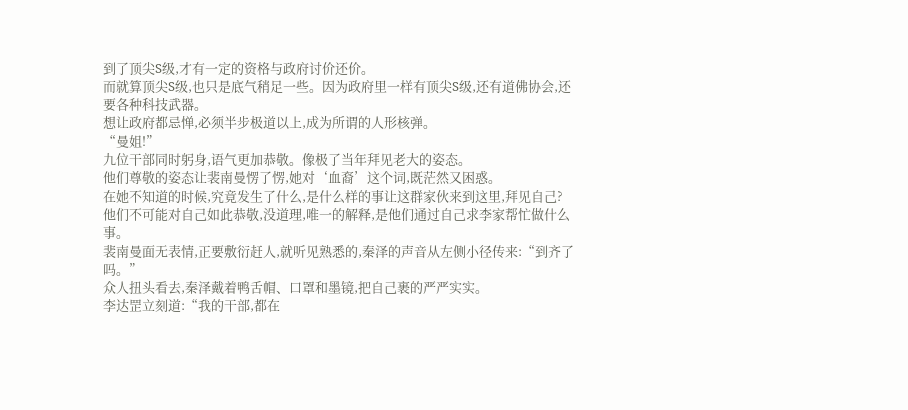到了顶尖S级,才有一定的资格与政府讨价还价。
而就算顶尖S级,也只是底气稍足一些。因为政府里一样有顶尖S级,还有道佛协会,还要各种科技武器。
想让政府都忌惮,必须半步极道以上,成为所谓的人形核弹。
“曼姐!”
九位干部同时躬身,语气更加恭敬。像极了当年拜见老大的姿态。
他们尊敬的姿态让裴南曼愣了愣,她对‘血裔’这个词,既茫然又困惑。
在她不知道的时候,究竟发生了什么,是什么样的事让这群家伙来到这里,拜见自己?
他们不可能对自己如此恭敬,没道理,唯一的解释,是他们通过自己求李家帮忙做什么事。
裴南曼面无表情,正要敷衍赶人,就听见熟悉的,秦泽的声音从左侧小径传来:“到齐了吗。”
众人扭头看去,秦泽戴着鸭舌帽、口罩和墨镜,把自己裹的严严实实。
李达罡立刻道:“我的干部,都在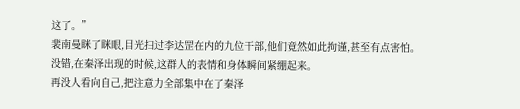这了。”
裴南曼眯了眯眼,目光扫过李达罡在内的九位干部,他们竟然如此拘谨,甚至有点害怕。
没错,在秦泽出现的时候,这群人的表情和身体瞬间紧绷起来。
再没人看向自己,把注意力全部集中在了秦泽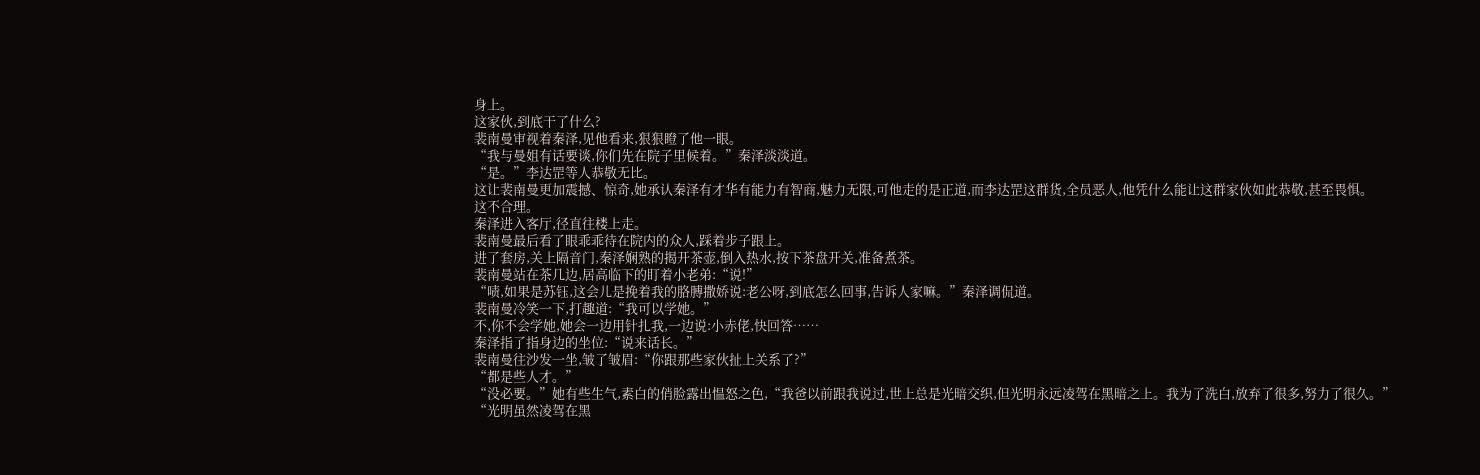身上。
这家伙,到底干了什么?
裴南曼审视着秦泽,见他看来,狠狠瞪了他一眼。
“我与曼姐有话要谈,你们先在院子里候着。”秦泽淡淡道。
“是。”李达罡等人恭敬无比。
这让裴南曼更加震撼、惊奇,她承认秦泽有才华有能力有智商,魅力无限,可他走的是正道,而李达罡这群货,全员恶人,他凭什么能让这群家伙如此恭敬,甚至畏惧。
这不合理。
秦泽进入客厅,径直往楼上走。
裴南曼最后看了眼乖乖待在院内的众人,踩着步子跟上。
进了套房,关上隔音门,秦泽娴熟的揭开茶壶,倒入热水,按下茶盘开关,准备煮茶。
裴南曼站在茶几边,居高临下的盯着小老弟:“说!”
“啧,如果是苏钰,这会儿是挽着我的胳膊撒娇说:老公呀,到底怎么回事,告诉人家嘛。”秦泽调侃道。
裴南曼冷笑一下,打趣道:“我可以学她。”
不,你不会学她,她会一边用针扎我,一边说:小赤佬,快回答……
秦泽指了指身边的坐位:“说来话长。”
裴南曼往沙发一坐,皱了皱眉:“你跟那些家伙扯上关系了?”
“都是些人才。”
“没必要。”她有些生气,素白的俏脸露出愠怒之色,“我爸以前跟我说过,世上总是光暗交织,但光明永远凌驾在黑暗之上。我为了洗白,放弃了很多,努力了很久。”
“光明虽然凌驾在黑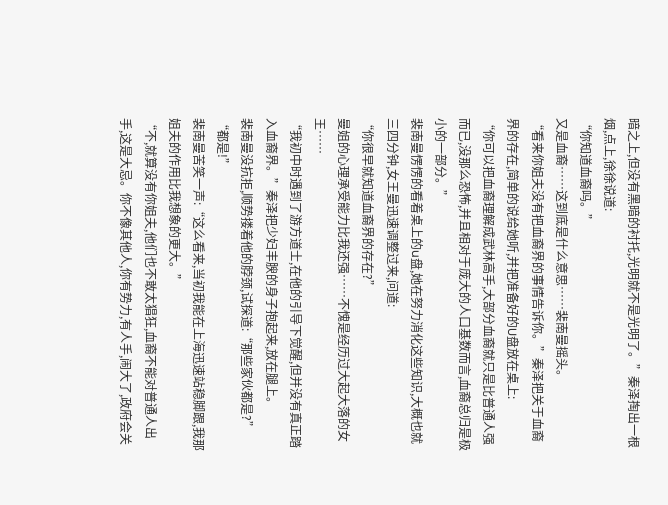暗之上,但没有黑暗的衬托,光明就不是光明了。”秦泽掏出一根烟,点上,徐徐说道:
“你知道血裔吗。”
又是血裔……这到底是什么意思……裴南曼摇头。
“看来你姐夫没有把血裔界的事情告诉你。”秦泽把关于血裔界的存在,简单的说给她听,并把准备好的U盘放在桌上:
“你可以把血裔理解成武林高手,大部分血裔就只是比普通人强而已,没那么恐怖,并且相对于庞大的人口基数而言,血裔总归是极小的一部分。”
裴南曼愣愣的看着桌上的u盘,她在努力消化这些知识,大概也就三四分钟,女王曼迅速调整过来,问道:
“你很早就知道血裔界的存在?”
曼姐的心理承受能力比我还强……不愧是经历过大起大落的女王……
“我初中时遇到了游方道士,在他的引导下觉醒,但并没有真正踏入血裔界。”秦泽把少妇丰腴的身子抱起来,放在腿上。
裴南曼没抗拒,顺势搂着他的脖颈,试探道:“那些家伙都是?”
“都是!”
裴南曼苦笑一声:“这么看来,当初我能在上海迅速站稳脚跟,我那姐夫的作用比我想象的更大。”
“不,就算没有你姐夫,他们也不敢太猖狂,血裔不能对普通人出手,这是大忌。你不像其他人,你有势力,有人手,闹大了,政府会关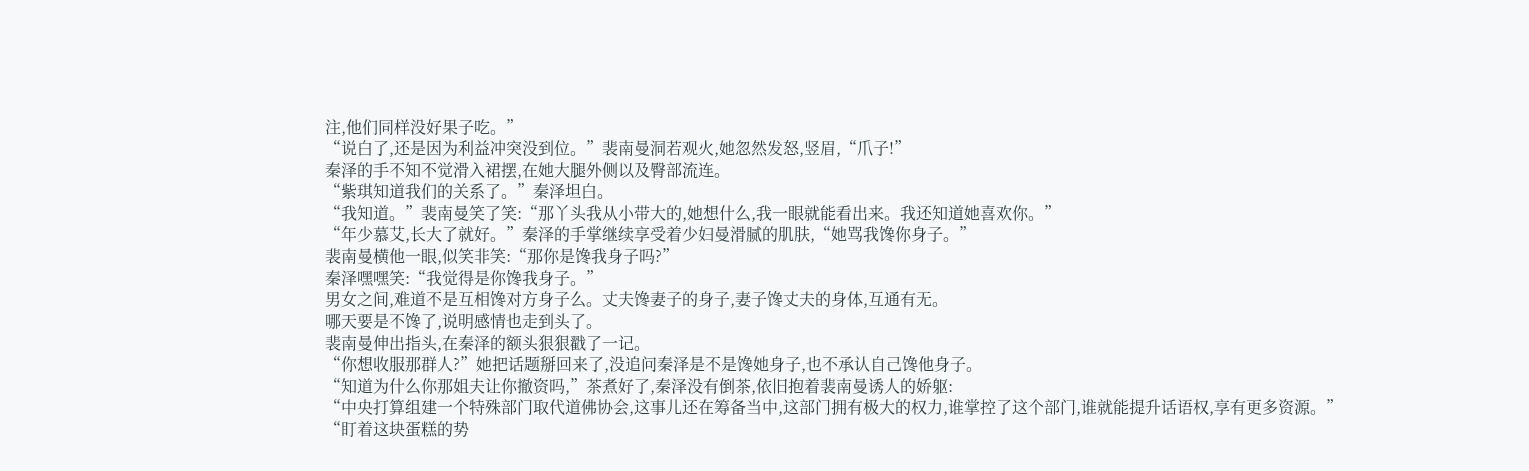注,他们同样没好果子吃。”
“说白了,还是因为利益冲突没到位。”裴南曼洞若观火,她忽然发怒,竖眉,“爪子!”
秦泽的手不知不觉滑入裙摆,在她大腿外侧以及臀部流连。
“紫琪知道我们的关系了。”秦泽坦白。
“我知道。”裴南曼笑了笑:“那丫头我从小带大的,她想什么,我一眼就能看出来。我还知道她喜欢你。”
“年少慕艾,长大了就好。”秦泽的手掌继续享受着少妇曼滑腻的肌肤,“她骂我馋你身子。”
裴南曼横他一眼,似笑非笑:“那你是馋我身子吗?”
秦泽嘿嘿笑:“我觉得是你馋我身子。”
男女之间,难道不是互相馋对方身子么。丈夫馋妻子的身子,妻子馋丈夫的身体,互通有无。
哪天要是不馋了,说明感情也走到头了。
裴南曼伸出指头,在秦泽的额头狠狠戳了一记。
“你想收服那群人?”她把话题掰回来了,没追问秦泽是不是馋她身子,也不承认自己馋他身子。
“知道为什么你那姐夫让你撤资吗,”茶煮好了,秦泽没有倒茶,依旧抱着裴南曼诱人的娇躯:
“中央打算组建一个特殊部门取代道佛协会,这事儿还在筹备当中,这部门拥有极大的权力,谁掌控了这个部门,谁就能提升话语权,享有更多资源。”
“盯着这块蛋糕的势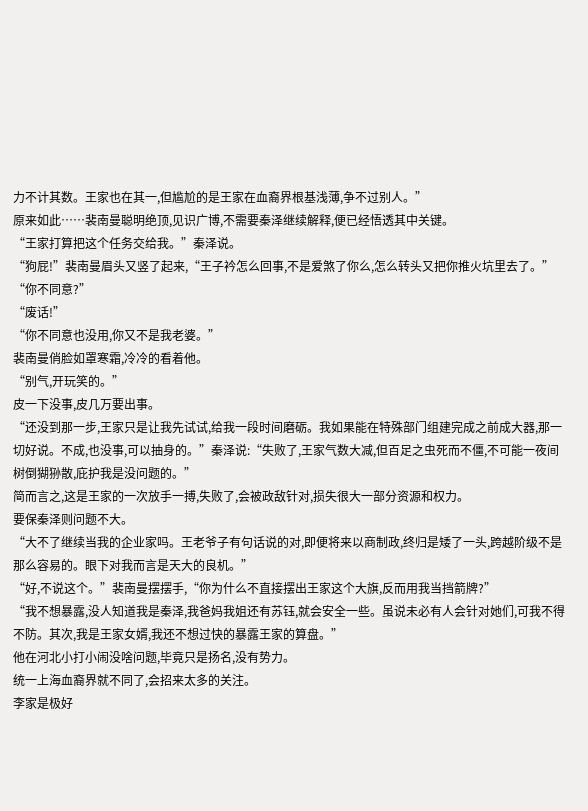力不计其数。王家也在其一,但尴尬的是王家在血裔界根基浅薄,争不过别人。”
原来如此……裴南曼聪明绝顶,见识广博,不需要秦泽继续解释,便已经悟透其中关键。
“王家打算把这个任务交给我。”秦泽说。
“狗屁!”裴南曼眉头又竖了起来,“王子衿怎么回事,不是爱煞了你么,怎么转头又把你推火坑里去了。”
“你不同意?”
“废话!”
“你不同意也没用,你又不是我老婆。”
裴南曼俏脸如罩寒霜,冷冷的看着他。
“别气,开玩笑的。”
皮一下没事,皮几万要出事。
“还没到那一步,王家只是让我先试试,给我一段时间磨砺。我如果能在特殊部门组建完成之前成大器,那一切好说。不成,也没事,可以抽身的。”秦泽说:“失败了,王家气数大减,但百足之虫死而不僵,不可能一夜间树倒猢狲散,庇护我是没问题的。”
简而言之,这是王家的一次放手一搏,失败了,会被政敌针对,损失很大一部分资源和权力。
要保秦泽则问题不大。
“大不了继续当我的企业家吗。王老爷子有句话说的对,即便将来以商制政,终归是矮了一头,跨越阶级不是那么容易的。眼下对我而言是天大的良机。”
“好,不说这个。”裴南曼摆摆手,“你为什么不直接摆出王家这个大旗,反而用我当挡箭牌?”
“我不想暴露,没人知道我是秦泽,我爸妈我姐还有苏钰,就会安全一些。虽说未必有人会针对她们,可我不得不防。其次,我是王家女婿,我还不想过快的暴露王家的算盘。”
他在河北小打小闹没啥问题,毕竟只是扬名,没有势力。
统一上海血裔界就不同了,会招来太多的关注。
李家是极好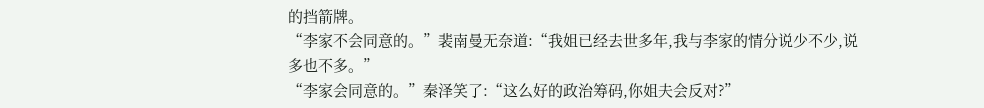的挡箭牌。
“李家不会同意的。”裴南曼无奈道:“我姐已经去世多年,我与李家的情分说少不少,说多也不多。”
“李家会同意的。”秦泽笑了:“这么好的政治筹码,你姐夫会反对?”